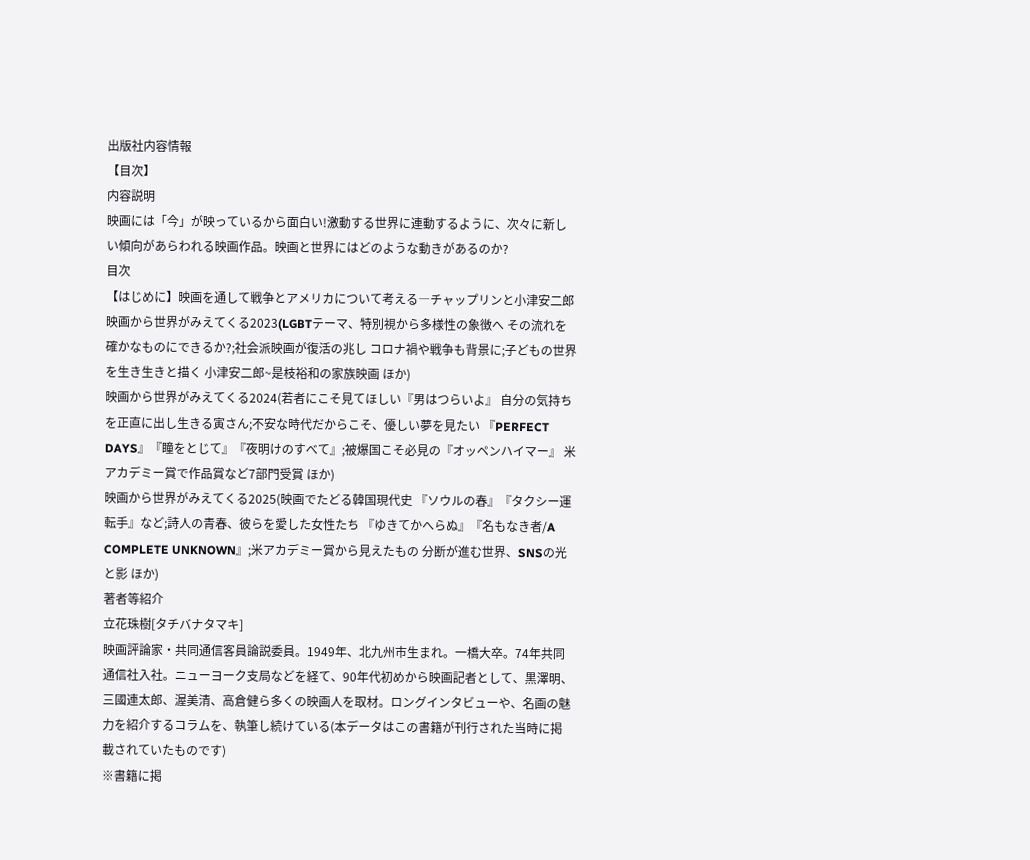出版社内容情報
【目次】
内容説明
映画には「今」が映っているから面白い!激動する世界に連動するように、次々に新しい傾向があらわれる映画作品。映画と世界にはどのような動きがあるのか?
目次
【はじめに】映画を通して戦争とアメリカについて考える―チャップリンと小津安二郎
映画から世界がみえてくる2023(LGBTテーマ、特別視から多様性の象徴へ その流れを確かなものにできるか?;社会派映画が復活の兆し コロナ禍や戦争も背景に;子どもの世界を生き生きと描く 小津安二郎~是枝裕和の家族映画 ほか)
映画から世界がみえてくる2024(若者にこそ見てほしい『男はつらいよ』 自分の気持ちを正直に出し生きる寅さん;不安な時代だからこそ、優しい夢を見たい 『PERFECT DAYS』『瞳をとじて』『夜明けのすべて』;被爆国こそ必見の『オッペンハイマー』 米アカデミー賞で作品賞など7部門受賞 ほか)
映画から世界がみえてくる2025(映画でたどる韓国現代史 『ソウルの春』『タクシー運転手』など;詩人の青春、彼らを愛した女性たち 『ゆきてかへらぬ』『名もなき者/A COMPLETE UNKNOWN』;米アカデミー賞から見えたもの 分断が進む世界、SNSの光と影 ほか)
著者等紹介
立花珠樹[タチバナタマキ]
映画評論家・共同通信客員論説委員。1949年、北九州市生まれ。一橋大卒。74年共同通信社入社。ニューヨーク支局などを経て、90年代初めから映画記者として、黒澤明、三國連太郎、渥美清、高倉健ら多くの映画人を取材。ロングインタビューや、名画の魅力を紹介するコラムを、執筆し続けている(本データはこの書籍が刊行された当時に掲載されていたものです)
※書籍に掲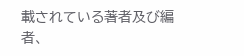載されている著者及び編者、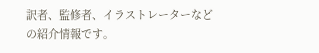訳者、監修者、イラストレーターなどの紹介情報です。